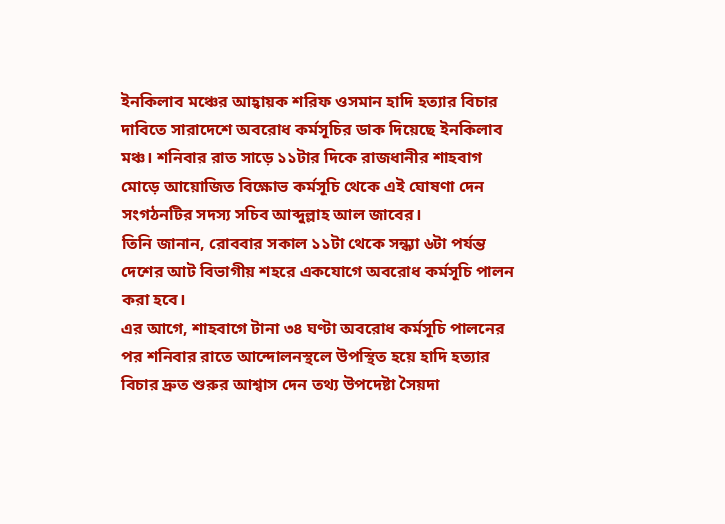ইনকিলাব মঞ্চের আহ্বায়ক শরিফ ওসমান হাদি হত্যার বিচার দাবিতে সারাদেশে অবরোধ কর্মসূচির ডাক দিয়েছে ইনকিলাব মঞ্চ। শনিবার রাত সাড়ে ১১টার দিকে রাজধানীর শাহবাগ মোড়ে আয়োজিত বিক্ষোভ কর্মসূচি থেকে এই ঘোষণা দেন সংগঠনটির সদস্য সচিব আব্দুল্লাহ আল জাবের।
তিনি জানান, রোববার সকাল ১১টা থেকে সন্ধ্যা ৬টা পর্যন্ত দেশের আট বিভাগীয় শহরে একযোগে অবরোধ কর্মসূচি পালন করা হবে।
এর আগে, শাহবাগে টানা ৩৪ ঘণ্টা অবরোধ কর্মসূচি পালনের পর শনিবার রাতে আন্দোলনস্থলে উপস্থিত হয়ে হাদি হত্যার বিচার দ্রুত শুরুর আশ্বাস দেন তথ্য উপদেষ্টা সৈয়দা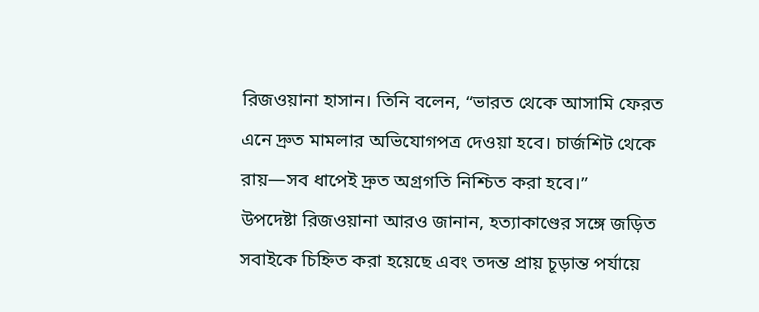রিজওয়ানা হাসান। তিনি বলেন, “ভারত থেকে আসামি ফেরত এনে দ্রুত মামলার অভিযোগপত্র দেওয়া হবে। চার্জশিট থেকে রায়—সব ধাপেই দ্রুত অগ্রগতি নিশ্চিত করা হবে।”
উপদেষ্টা রিজওয়ানা আরও জানান, হত্যাকাণ্ডের সঙ্গে জড়িত সবাইকে চিহ্নিত করা হয়েছে এবং তদন্ত প্রায় চূড়ান্ত পর্যায়ে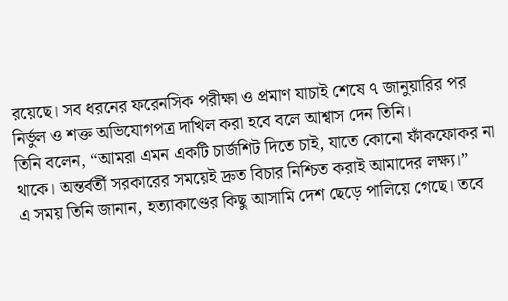রয়েছে। সব ধরনের ফরেনসিক পরীক্ষা ও প্রমাণ যাচাই শেষে ৭ জানুয়ারির পর নির্ভুল ও শক্ত অভিযোগপত্র দাখিল করা হবে বলে আশ্বাস দেন তিনি।
তিনি বলেন, “আমরা এমন একটি চার্জশিট দিতে চাই, যাতে কোনো ফাঁকফোকর না থাকে। অন্তর্বর্তী সরকারের সময়েই দ্রুত বিচার নিশ্চিত করাই আমাদের লক্ষ্য।”
এ সময় তিনি জানান, হত্যাকাণ্ডের কিছু আসামি দেশ ছেড়ে পালিয়ে গেছে। তবে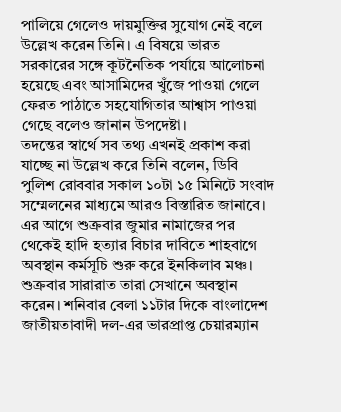পালিয়ে গেলেও দায়মুক্তির সুযোগ নেই বলে উল্লেখ করেন তিনি। এ বিষয়ে ভারত সরকারের সঙ্গে কূটনৈতিক পর্যায়ে আলোচনা হয়েছে এবং আসামিদের খুঁজে পাওয়া গেলে ফেরত পাঠাতে সহযোগিতার আশ্বাস পাওয়া গেছে বলেও জানান উপদেষ্টা।
তদন্তের স্বার্থে সব তথ্য এখনই প্রকাশ করা যাচ্ছে না উল্লেখ করে তিনি বলেন, ডিবি পুলিশ রোববার সকাল ১০টা ১৫ মিনিটে সংবাদ সম্মেলনের মাধ্যমে আরও বিস্তারিত জানাবে।
এর আগে শুক্রবার জুমার নামাজের পর থেকেই হাদি হত্যার বিচার দাবিতে শাহবাগে অবস্থান কর্মসূচি শুরু করে ইনকিলাব মঞ্চ। শুক্রবার সারারাত তারা সেখানে অবস্থান করেন। শনিবার বেলা ১১টার দিকে বাংলাদেশ জাতীয়তাবাদী দল-এর ভারপ্রাপ্ত চেয়ারম্যান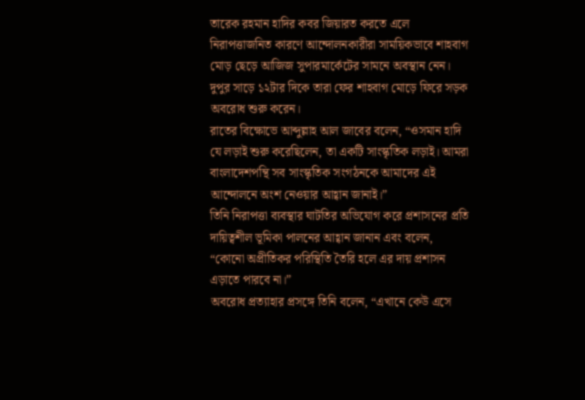তারেক রহমান হাদির কবর জিয়ারত করতে এলে নিরাপত্তাজনিত কারণে আন্দোলনকারীরা সাময়িকভাবে শাহবাগ মোড় ছেড়ে আজিজ সুপারমার্কেটের সামনে অবস্থান নেন। দুপুর সাড়ে ১২টার দিকে তারা ফের শাহবাগ মোড়ে ফিরে সড়ক অবরোধ শুরু করেন।
রাতের বিক্ষোভে আব্দুল্লাহ আল জাবের বলেন, “ওসমান হাদি যে লড়াই শুরু করেছিলেন, তা একটি সাংস্কৃতিক লড়াই। আমরা বাংলাদেশপন্থি সব সাংস্কৃতিক সংগঠনকে আমাদের এই আন্দোলনে অংশ নেওয়ার আহ্বান জানাই।”
তিনি নিরাপত্তা ব্যবস্থার ঘাটতির অভিযোগ করে প্রশাসনের প্রতি দায়িত্বশীল ভূমিকা পালনের আহ্বান জানান এবং বলেন, “কোনো অপ্রীতিকর পরিস্থিতি তৈরি হলে এর দায় প্রশাসন এড়াতে পারবে না।”
অবরোধ প্রত্যাহার প্রসঙ্গে তিনি বলেন, “এখানে কেউ এসে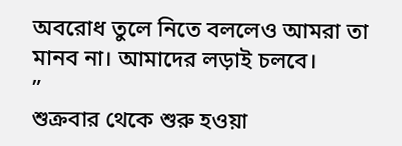অবরোধ তুলে নিতে বললেও আমরা তা মানব না। আমাদের লড়াই চলবে।
”
শুক্রবার থেকে শুরু হওয়া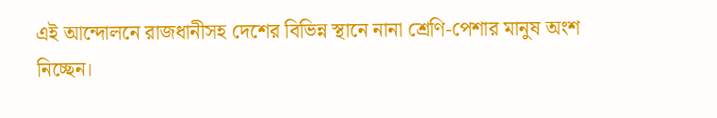এই আন্দোলনে রাজধানীসহ দেশের বিভিন্ন স্থানে নানা শ্রেণি-পেশার মানুষ অংশ নিচ্ছেন।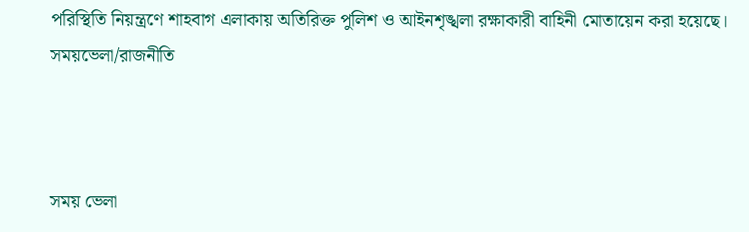পরিস্থিতি নিয়ন্ত্রণে শাহবাগ এলাকায় অতিরিক্ত পুলিশ ও আইনশৃঙ্খলা রক্ষাকারী বাহিনী মোতায়েন করা হয়েছে।
সময়ভেলা/রাজনীতি



সময় ভেলা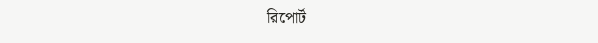রিপোর্ট